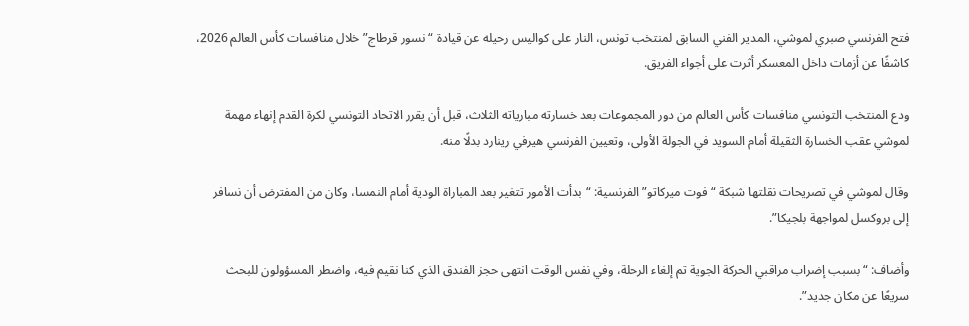فتح الفرنسي صبري لموشي، المدير الفني السابق لمنتخب تونس، النار على كواليس رحيله عن قيادة “نسور قرطاج” خلال منافسات كأس العالم 2026، كاشفًا عن أزمات داخل المعسكر أثرت على أجواء الفريق.

ودع المنتخب التونسي منافسات كأس العالم من دور المجموعات بعد خسارته مبارياته الثلاث، قبل أن يقرر الاتحاد التونسي لكرة القدم إنهاء مهمة لموشي عقب الخسارة الثقيلة أمام السويد في الجولة الأولى، وتعيين الفرنسي هيرفي رينارد بدلًا منه.

وقال لموشي في تصريحات نقلتها شبكة “فوت ميركاتو” الفرنسية: “بدأت الأمور تتغير بعد المباراة الودية أمام النمسا، وكان من المفترض أن نسافر إلى بروكسل لمواجهة بلجيكا”.

وأضاف: “بسبب إضراب مراقبي الحركة الجوية تم إلغاء الرحلة، وفي نفس الوقت انتهى حجز الفندق الذي كنا نقيم فيه، واضطر المسؤولون للبحث سريعًا عن مكان جديد”.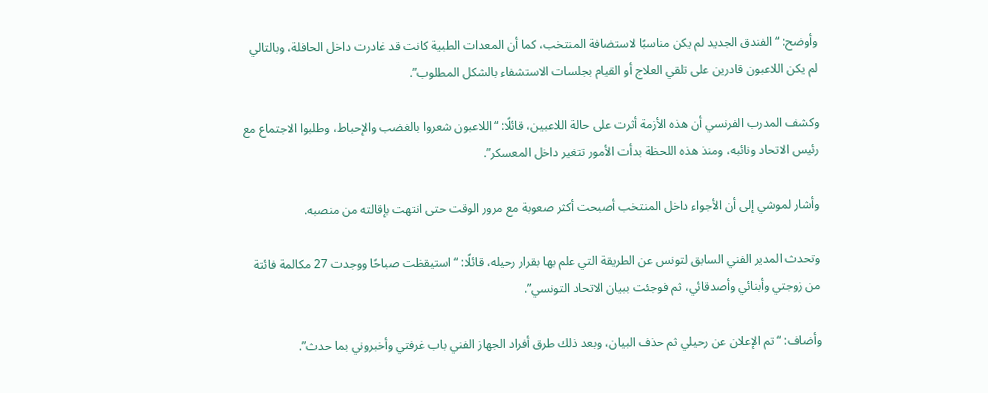وأوضح: “الفندق الجديد لم يكن مناسبًا لاستضافة المنتخب، كما أن المعدات الطبية كانت قد غادرت داخل الحافلة، وبالتالي لم يكن اللاعبون قادرين على تلقي العلاج أو القيام بجلسات الاستشفاء بالشكل المطلوب”.

وكشف المدرب الفرنسي أن هذه الأزمة أثرت على حالة اللاعبين، قائلًا: “اللاعبون شعروا بالغضب والإحباط، وطلبوا الاجتماع مع رئيس الاتحاد ونائبه، ومنذ هذه اللحظة بدأت الأمور تتغير داخل المعسكر”.

وأشار لموشي إلى أن الأجواء داخل المنتخب أصبحت أكثر صعوبة مع مرور الوقت حتى انتهت بإقالته من منصبه.

وتحدث المدير الفني السابق لتونس عن الطريقة التي علم بها بقرار رحيله، قائلًا: “استيقظت صباحًا ووجدت 27 مكالمة فائتة من زوجتي وأبنائي وأصدقائي، ثم فوجئت ببيان الاتحاد التونسي”.

وأضاف: “تم الإعلان عن رحيلي ثم حذف البيان، وبعد ذلك طرق أفراد الجهاز الفني باب غرفتي وأخبروني بما حدث”.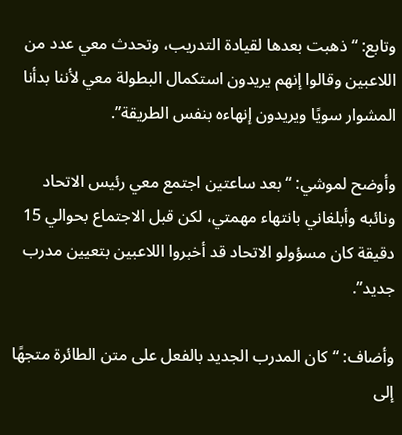وتابع: “ذهبت بعدها لقيادة التدريب، وتحدث معي عدد من اللاعبين وقالوا إنهم يريدون استكمال البطولة معي لأننا بدأنا المشوار سويًا ويريدون إنهاءه بنفس الطريقة”.

وأوضح لموشي: “بعد ساعتين اجتمع معي رئيس الاتحاد ونائبه وأبلغاني بانتهاء مهمتي، لكن قبل الاجتماع بحوالي 15 دقيقة كان مسؤولو الاتحاد قد أخبروا اللاعبين بتعيين مدرب جديد”.

وأضاف: “كان المدرب الجديد بالفعل على متن الطائرة متجهًا إلى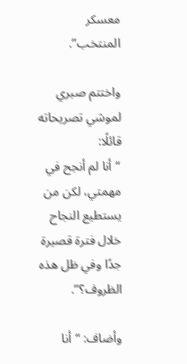معسكر المنتخب”.

واختتم صبري لموشي تصريحاته قائلًا:
“أنا لم أنجح في مهمتي، لكن من يستطيع النجاح خلال فترة قصيرة جدًا وفي ظل هذه الظروف؟”.

وأضاف: “أنا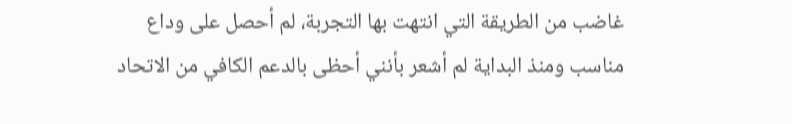غاضب من الطريقة التي انتهت بها التجربة، لم أحصل على وداع مناسب ومنذ البداية لم أشعر بأنني أحظى بالدعم الكافي من الاتحاد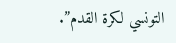التونسي لكرة القدم”.